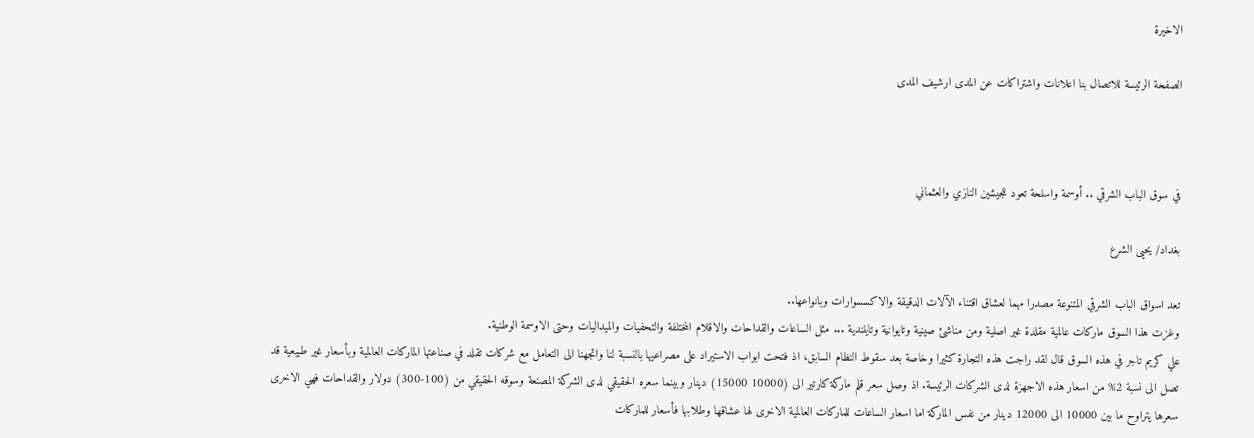الاخيرة

الصفحة الرئيسة للاتصال بنا اعلانات واشتراكات عن المدى ارشيف المدى



في سوق الباب الشرقي .. أوسمة واسلحة تعود للجيشين النازي والعثماني

بغداد/ يحيى الشرع

تعد اسواق الباب الشرقي المتنوعة مصدرا مهما لعشاق اقتناء الآلات الدقيقة والاكسسوارات وبانواعها..
وغزت هذا السوق ماركات عالمية مقلدة غير اصلية ومن مناشئ صينية وتايوانية وتايلندية ... مثل الساعات والقداحات والاقلام المختلفة والتحفيات والميداليات وحتى الاوسمة الوطنية.
علي كريم تاجر في هذه السوق قال لقد راجت هذه التجارة كثيرا وخاصة بعد سقوط النظام السابق، اذ فتحت ابواب الاستيراد على مصراعيها بالنسبة لنا واتجهنا الى التعامل مع شركات تقلد في صناعتها الماركات العالمية وبأسعار غير طبيعية قد تصل الى نسبة 2% من اسعار هذه الاجهزة لدى الشركات الرئيسة. اذ وصل سعر قلم ماركة كارتير الى (10000 15000) دينار وبينما سعره الحقيقي لدى الشركة المصنعة وسوقه الحقيقي من (100-300) دولار والقداحات فهي الاخرى سعرها يتراوح ما بين 10000 الى 12000 دينار من نفس الماركة اما اسعار الساعات للماركات العالمية الاخرى لها عشاقها وطلابها فأسعار للماركات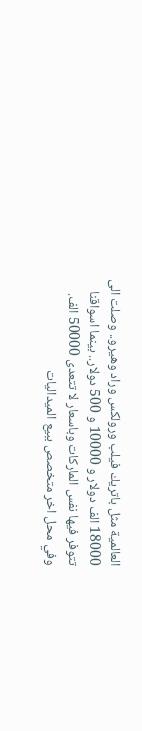العالمية مثل باتريك فيلب ورولكس وراد وهيرو.. وصلت الى 18000 الف دولار و 10000 و 500 دولار.. بينما اسواقنا تتوفر فيها نفس الماركات وباسعار لا تتعدى 50000 الف.
وفي محل اخر متخصص ببيع الميداليات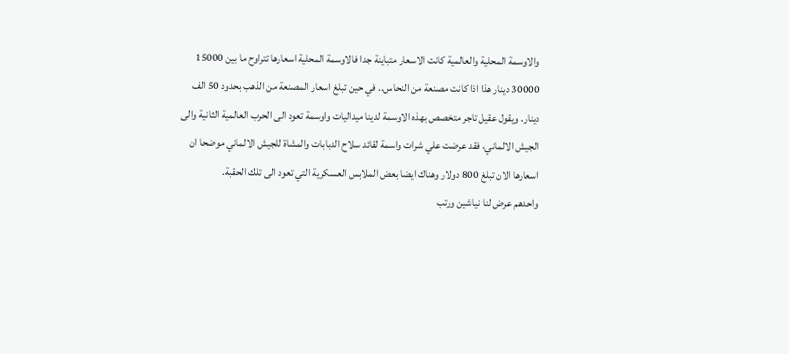والاوسمة المحلية والعالمية كانت الاسعار متباينة جدا فالاوسمة المحلية اسعارها تتراوح ما بين 15000 30000 دينار هذا اذا كانت مصنعة من النحاس.. في حين تبلغ اسعار المصنعة من الذهب بحدود 50 الف دينار. ويقول عقيل تاجر متخصص بهذه الاوسمة لدينا ميداليات واوسمة تعود الى الحرب العالمية الثانية والى الجيش الالماني، فقد عرضت علي شرات واسمة لقائد سلاح الدبابات والمشاة للجيش الالماني موضحا ان اسعارها الان تبلغ 800 دولار وهناك ايضا بعض الملابس العسكرية التي تعود الى تلك الحقبة.
واحدهم عرض لنا نياشين ورتب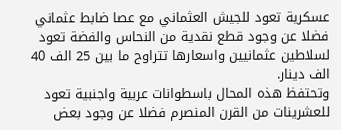عسكرية تعود للجيش العثماني مع عصا ضابط عثماني فضلا عن وجود قطع نقدية من النحاس والفضة تعود لسلاطين عثمانيين واسعارها تتراوح ما بين 25 الف 40 الف دينار.
وتحتفظ هذه المحال باسطوانات عربية واجنبية تعود للعشرينات من القرن المنصرم فضلا عن وجود بعض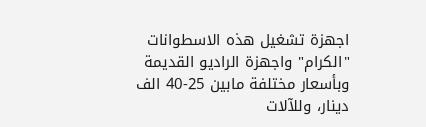اجهزة تشغيل هذه الاسطوانات "الكرام" واجهزة الراديو القديمة وبأسعار مختلفة مابين 25-40 الف دينار، وللآلات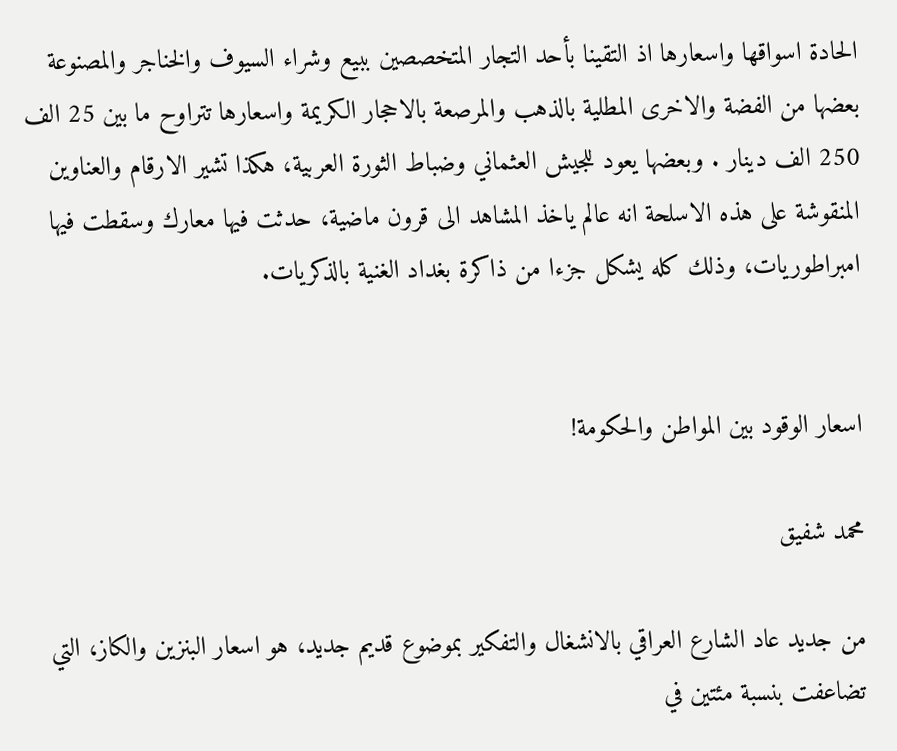الحادة اسواقها واسعارها اذ التقينا بأحد التجار المتخصصين ببيع وشراء السيوف والخناجر والمصنوعة بعضها من الفضة والاخرى المطلية بالذهب والمرصعة بالاحجار الكريمة واسعارها تتراوح ما بين 25 الف 250 الف دينار . وبعضها يعود للجيش العثماني وضباط الثورة العربية، هكذا تشير الارقام والعناوين المنقوشة على هذه الاسلحة انه عالم ياخذ المشاهد الى قرون ماضية، حدثت فيها معارك وسقطت فيها امبراطوريات، وذلك كله يشكل جزءا من ذاكرة بغداد الغنية بالذكريات.


اسعار الوقود بين المواطن والحكومة!

محمد شفيق

من جديد عاد الشارع العراقي بالانشغال والتفكير بموضوع قديم جديد، هو اسعار البنزين والكاز، التي تضاعفت بنسبة مئتين في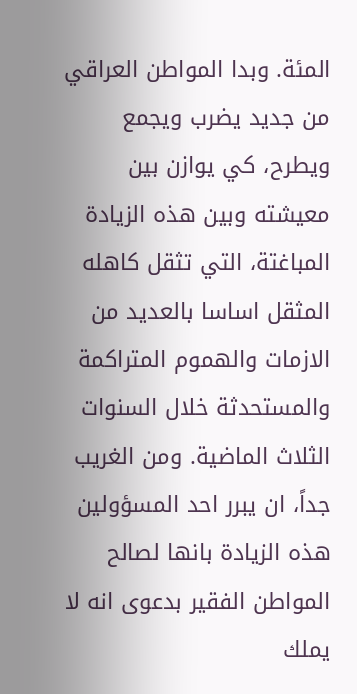المئة. وبدا المواطن العراقي من جديد يضرب ويجمع ويطرح، كي يوازن بين معيشته وبين هذه الزيادة المباغتة، التي تثقل كاهله المثقل اساسا بالعديد من الازمات والهموم المتراكمة والمستحدثة خلال السنوات الثلاث الماضية. ومن الغريب جداً، ان يبرر احد المسؤولين هذه الزيادة بانها لصالح المواطن الفقير بدعوى انه لا يملك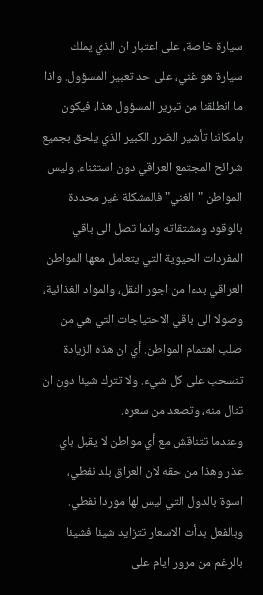سيارة خاصة، على اعتبار ان الذي يملك سيارة هو غني، على حد تعبير المسؤول. واذا ما انطلقنا من تبرير المسؤول هذا، فيكون بامكاننا تأشير الضرر الكبير الذي يلحق بجميع شرائح المجتمع العراقي دون استثناء. وليس المواطن "الغني" فالمشكلة غير محددة بالوقود ومشتقاته وانما تصل الى باقي المفردات الحيوية التي يتعامل معها المواطن العراقي بدءا من اجور النقل، والمواد الغذائية، وصولا الى باقي الاحتياجات التي هي من صلب اهتمام المواطن. أي ان هذه الزيادة تنسحب على كل شيء. ولا تترك شيئا دون ان تنال منه، وتصعد من سعره.
وعندما تتناقش مع أي مواطن لا يقبل باي عذر وهذا من حقه لان العراق بلد نفطي، اسوة بالدول التي ليس لها موردا نفطي. وبالفعل بدأت الاسعار تتزايد شيئا فشيئا بالرغم من مرور ايام على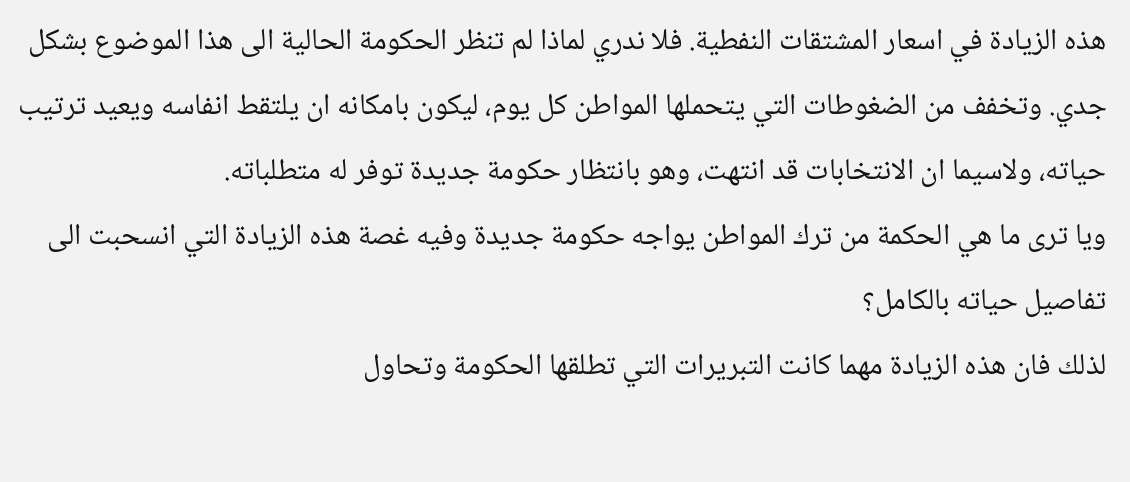هذه الزيادة في اسعار المشتقات النفطية. فلا ندري لماذا لم تنظر الحكومة الحالية الى هذا الموضوع بشكل جدي. وتخفف من الضغوطات التي يتحملها المواطن كل يوم، ليكون بامكانه ان يلتقط انفاسه ويعيد ترتيب حياته، ولاسيما ان الانتخابات قد انتهت، وهو بانتظار حكومة جديدة توفر له متطلباته.
ويا ترى ما هي الحكمة من ترك المواطن يواجه حكومة جديدة وفيه غصة هذه الزيادة التي انسحبت الى تفاصيل حياته بالكامل؟
لذلك فان هذه الزيادة مهما كانت التبريرات التي تطلقها الحكومة وتحاول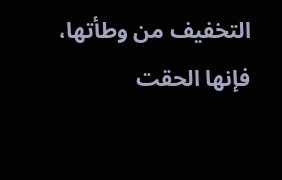التخفيف من وطأتها، فإنها الحقت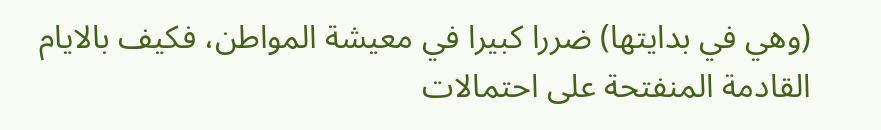(وهي في بدايتها) ضررا كبيرا في معيشة المواطن، فكيف بالايام القادمة المنفتحة على احتمالات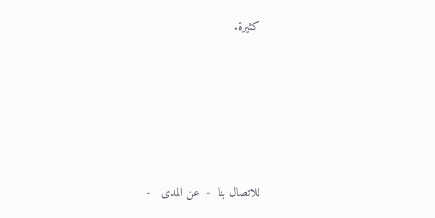كثيرة.





للاتصال بنا  -  عن المدى   -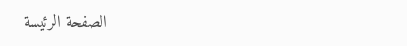الصفحة الرئيسة